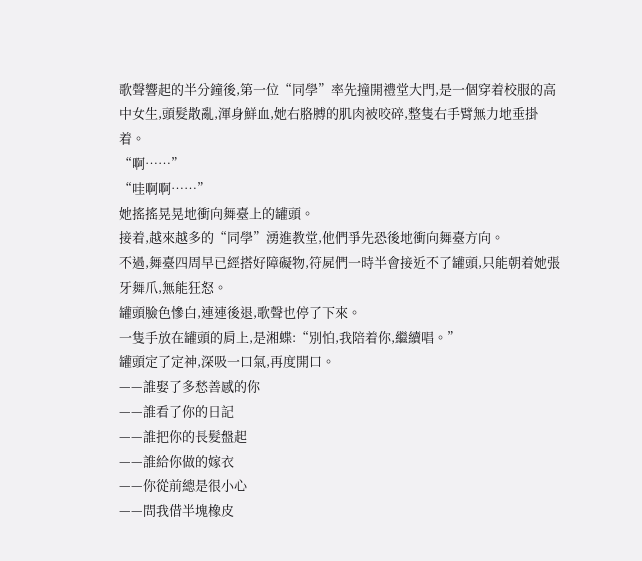歌聲響起的半分鐘後,第一位“同學”率先撞開禮堂大門,是一個穿着校服的高中女生,頭髮散亂,渾身鮮血,她右胳膊的肌肉被咬碎,整隻右手臂無力地垂掛着。
“啊……”
“哇啊啊……”
她搖搖晃晃地衝向舞臺上的罐頭。
接着,越來越多的“同學”湧進教堂,他們爭先恐後地衝向舞臺方向。
不過,舞臺四周早已經搭好障礙物,符屍們一時半會接近不了罐頭,只能朝着她張牙舞爪,無能狂怒。
罐頭臉色慘白,連連後退,歌聲也停了下來。
一隻手放在罐頭的肩上,是湘蝶:“別怕,我陪着你,繼續唱。”
罐頭定了定神,深吸一口氣,再度開口。
——誰娶了多愁善感的你
——誰看了你的日記
——誰把你的長髮盤起
——誰給你做的嫁衣
——你從前總是很小心
——問我借半塊橡皮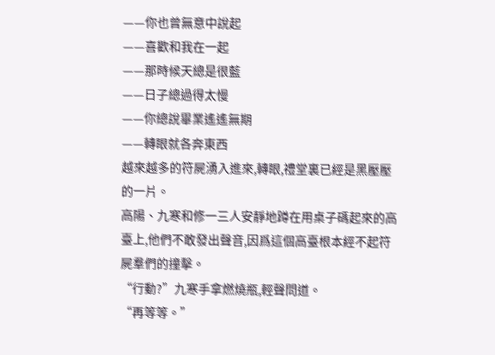——你也曾無意中說起
——喜歡和我在一起
——那時候天總是很藍
——日子總過得太慢
——你總說畢業遙遙無期
——轉眼就各奔東西
越來越多的符屍湧入進來,轉眼,禮堂裏已經是黑壓壓的一片。
高陽、九寒和修一三人安靜地蹲在用桌子碼起來的高臺上,他們不敢發出聲音,因爲這個高臺根本經不起符屍羣們的撞擊。
“行動?”九寒手拿燃燒瓶,輕聲問道。
“再等等。”